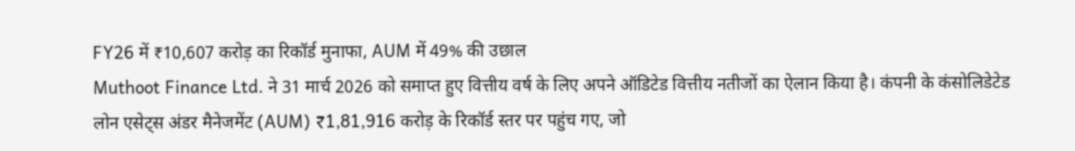FY26 में ₹10,607 करोड़ का रिकॉर्ड मुनाफा, AUM में 49% की उछाल
Muthoot Finance Ltd. ने 31 मार्च 2026 को समाप्त हुए वित्तीय वर्ष के लिए अपने ऑडिटेड वित्तीय नतीजों का ऐलान किया है। कंपनी के कंसोलिडेटेड लोन एसेट्स अंडर मैनेजमेंट (AUM) ₹1,81,916 करोड़ के रिकॉर्ड स्तर पर पहुंच गए, जो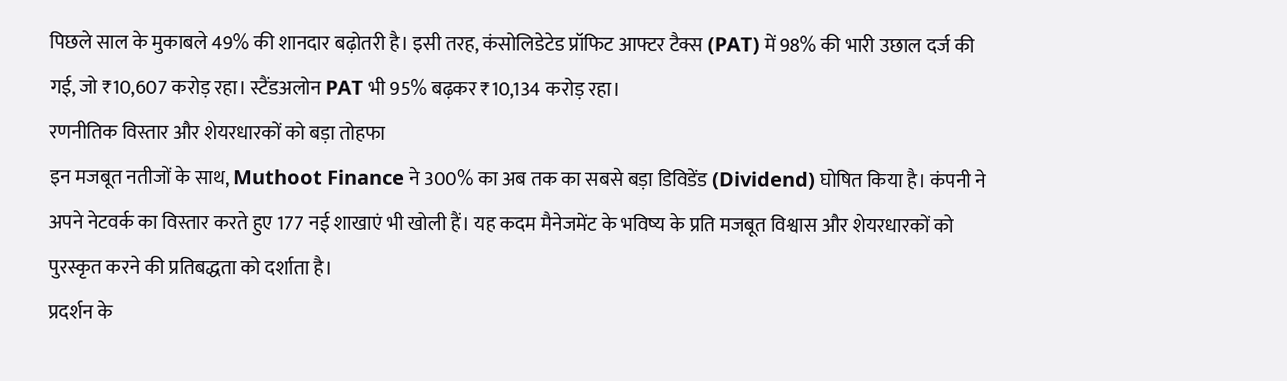पिछले साल के मुकाबले 49% की शानदार बढ़ोतरी है। इसी तरह, कंसोलिडेटेड प्रॉफिट आफ्टर टैक्स (PAT) में 98% की भारी उछाल दर्ज की गई, जो ₹10,607 करोड़ रहा। स्टैंडअलोन PAT भी 95% बढ़कर ₹10,134 करोड़ रहा।
रणनीतिक विस्तार और शेयरधारकों को बड़ा तोहफा
इन मजबूत नतीजों के साथ, Muthoot Finance ने 300% का अब तक का सबसे बड़ा डिविडेंड (Dividend) घोषित किया है। कंपनी ने अपने नेटवर्क का विस्तार करते हुए 177 नई शाखाएं भी खोली हैं। यह कदम मैनेजमेंट के भविष्य के प्रति मजबूत विश्वास और शेयरधारकों को पुरस्कृत करने की प्रतिबद्धता को दर्शाता है।
प्रदर्शन के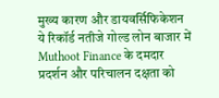मुख्य कारण और डायवर्सिफिकेशन
ये रिकॉर्ड नतीजे गोल्ड लोन बाजार में Muthoot Finance के दमदार प्रदर्शन और परिचालन दक्षता को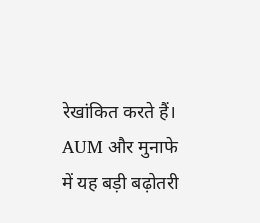रेखांकित करते हैं। AUM और मुनाफे में यह बड़ी बढ़ोतरी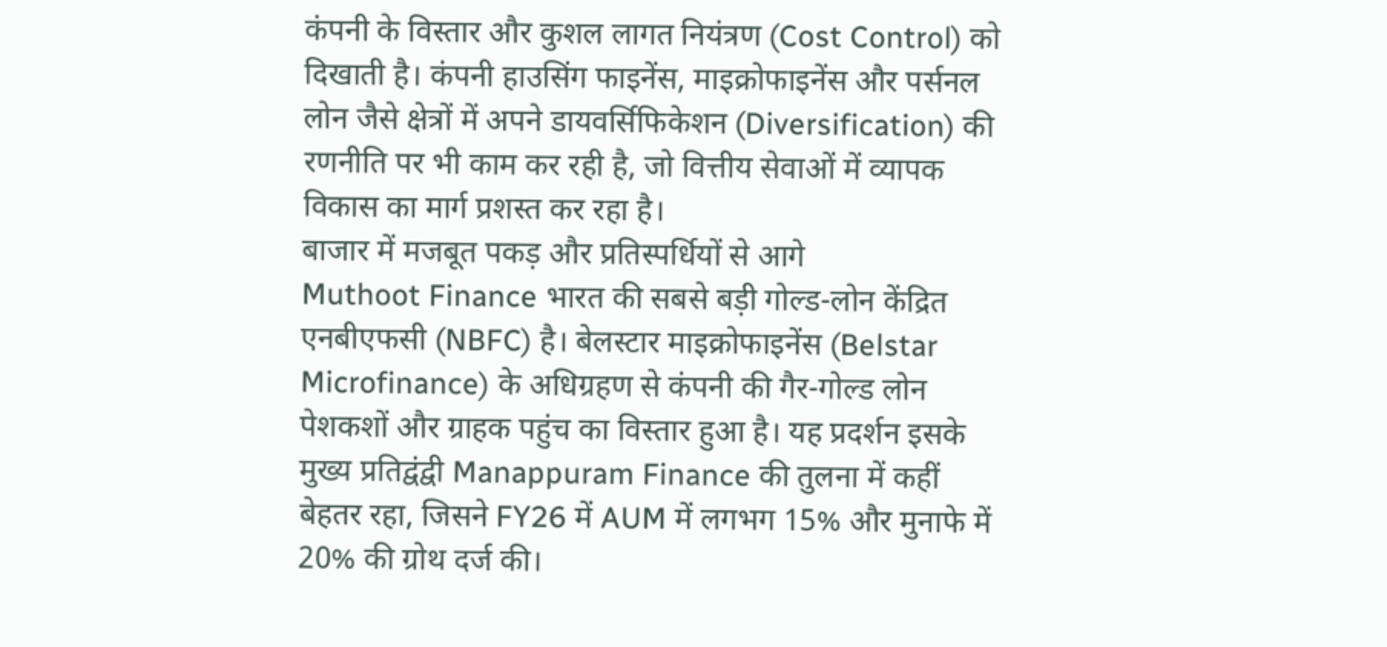कंपनी के विस्तार और कुशल लागत नियंत्रण (Cost Control) को दिखाती है। कंपनी हाउसिंग फाइनेंस, माइक्रोफाइनेंस और पर्सनल लोन जैसे क्षेत्रों में अपने डायवर्सिफिकेशन (Diversification) की रणनीति पर भी काम कर रही है, जो वित्तीय सेवाओं में व्यापक विकास का मार्ग प्रशस्त कर रहा है।
बाजार में मजबूत पकड़ और प्रतिस्पर्धियों से आगे
Muthoot Finance भारत की सबसे बड़ी गोल्ड-लोन केंद्रित एनबीएफसी (NBFC) है। बेलस्टार माइक्रोफाइनेंस (Belstar Microfinance) के अधिग्रहण से कंपनी की गैर-गोल्ड लोन पेशकशों और ग्राहक पहुंच का विस्तार हुआ है। यह प्रदर्शन इसके मुख्य प्रतिद्वंद्वी Manappuram Finance की तुलना में कहीं बेहतर रहा, जिसने FY26 में AUM में लगभग 15% और मुनाफे में 20% की ग्रोथ दर्ज की।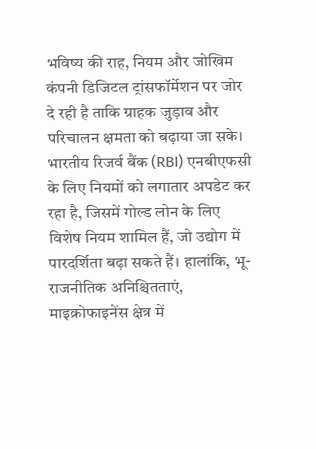भविष्य की राह, नियम और जोखिम
कंपनी डिजिटल ट्रांसफॉर्मेशन पर जोर दे रही है ताकि ग्राहक जुड़ाव और परिचालन क्षमता को बढ़ाया जा सके। भारतीय रिजर्व बैंक (RBI) एनबीएफसी के लिए नियमों को लगातार अपडेट कर रहा है, जिसमें गोल्ड लोन के लिए विशेष नियम शामिल हैं, जो उद्योग में पारदर्शिता बढ़ा सकते हैं। हालांकि, भू-राजनीतिक अनिश्चितताएं, माइक्रोफाइनेंस क्षेत्र में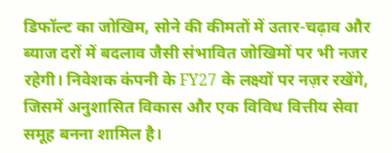डिफॉल्ट का जोखिम, सोने की कीमतों में उतार-चढ़ाव और ब्याज दरों में बदलाव जैसी संभावित जोखिमों पर भी नजर रहेगी। निवेशक कंपनी के FY27 के लक्ष्यों पर नज़र रखेंगे, जिसमें अनुशासित विकास और एक विविध वित्तीय सेवा समूह बनना शामिल है।